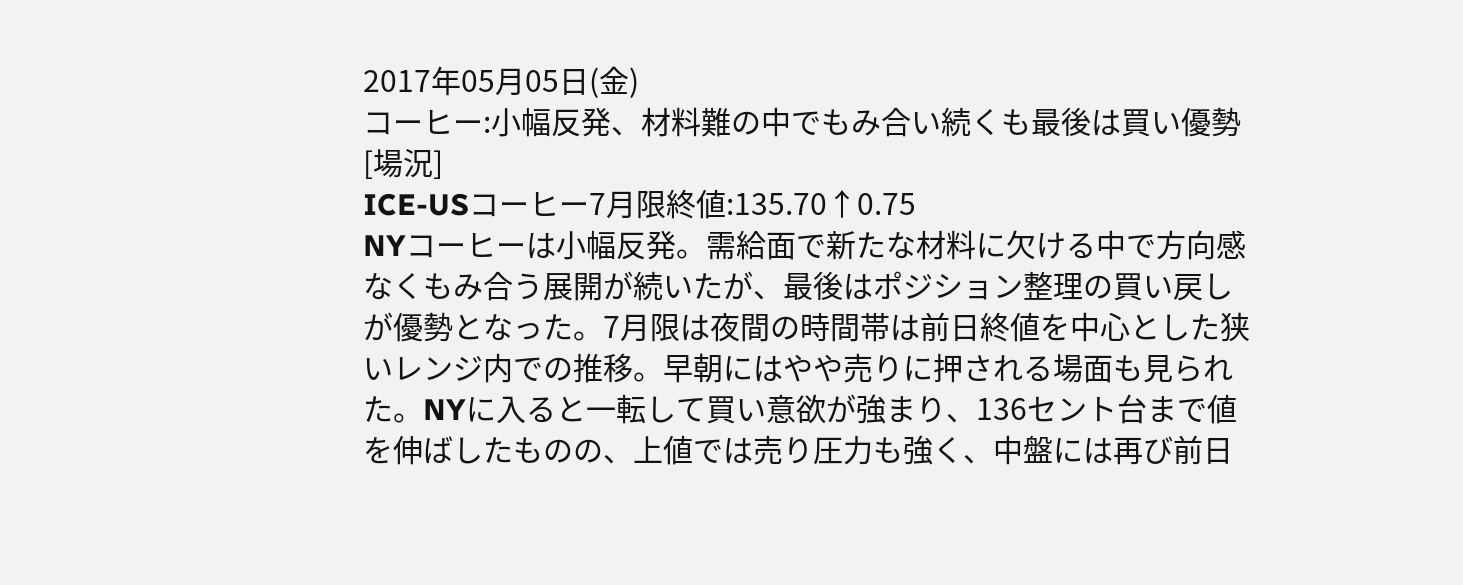2017年05月05日(金)
コーヒー:小幅反発、材料難の中でもみ合い続くも最後は買い優勢
[場況]
ICE-USコーヒー7月限終値:135.70↑0.75
NYコーヒーは小幅反発。需給面で新たな材料に欠ける中で方向感なくもみ合う展開が続いたが、最後はポジション整理の買い戻しが優勢となった。7月限は夜間の時間帯は前日終値を中心とした狭いレンジ内での推移。早朝にはやや売りに押される場面も見られた。NYに入ると一転して買い意欲が強まり、136セント台まで値を伸ばしたものの、上値では売り圧力も強く、中盤には再び前日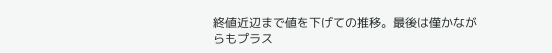終値近辺まで値を下げての推移。最後は僅かながらもプラス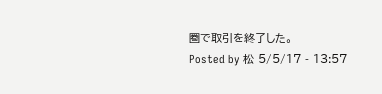圏で取引を終了した。
Posted by 松 5/5/17 - 13:57